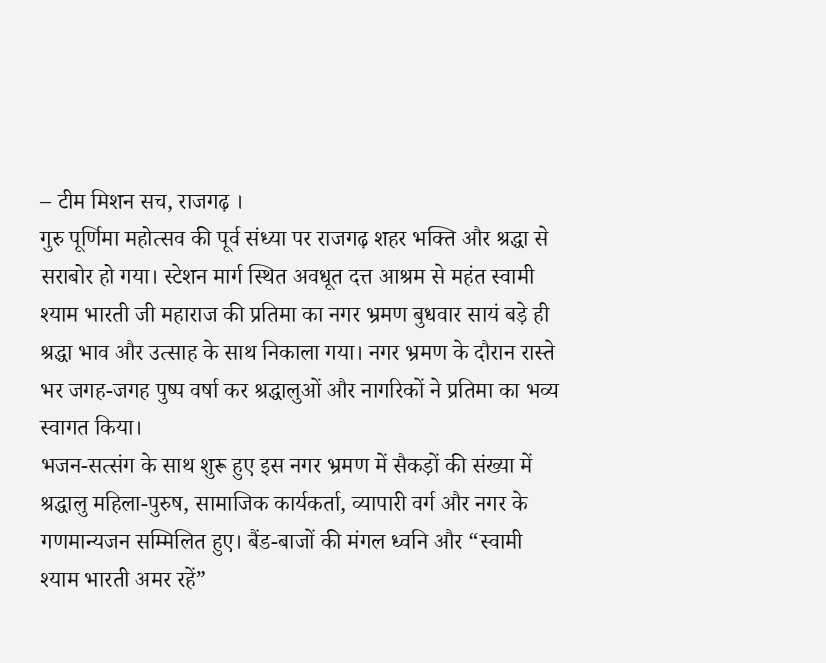– टीम मिशन सच, राजगढ़ ।
गुरु पूर्णिमा महोत्सव की पूर्व संध्या पर राजगढ़ शहर भक्ति और श्रद्धा से सराबोर हो गया। स्टेशन मार्ग स्थित अवधूत दत्त आश्रम से महंत स्वामी श्याम भारती जी महाराज की प्रतिमा का नगर भ्रमण बुधवार सायं बड़े ही श्रद्धा भाव और उत्साह के साथ निकाला गया। नगर भ्रमण के दौरान रास्ते भर जगह-जगह पुष्प वर्षा कर श्रद्धालुओं और नागरिकों ने प्रतिमा का भव्य स्वागत किया।
भजन-सत्संग के साथ शुरू हुए इस नगर भ्रमण में सैकड़ों की संख्या में श्रद्धालु महिला-पुरुष, सामाजिक कार्यकर्ता, व्यापारी वर्ग और नगर के गणमान्यजन सम्मिलित हुए। बैंड-बाजों की मंगल ध्वनि और “स्वामी श्याम भारती अमर रहें”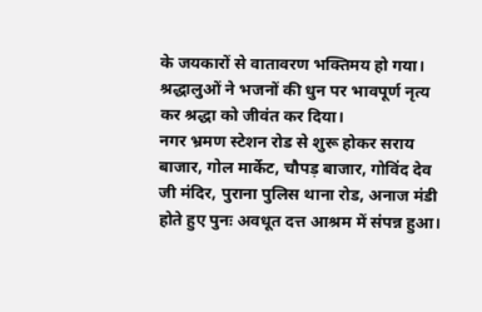के जयकारों से वातावरण भक्तिमय हो गया। श्रद्धालुओं ने भजनों की धुन पर भावपूर्ण नृत्य कर श्रद्धा को जीवंत कर दिया।
नगर भ्रमण स्टेशन रोड से शुरू होकर सराय बाजार, गोल मार्केट, चौपड़ बाजार, गोविंद देव जी मंदिर, पुराना पुलिस थाना रोड, अनाज मंडी होते हुए पुनः अवधूत दत्त आश्रम में संपन्न हुआ।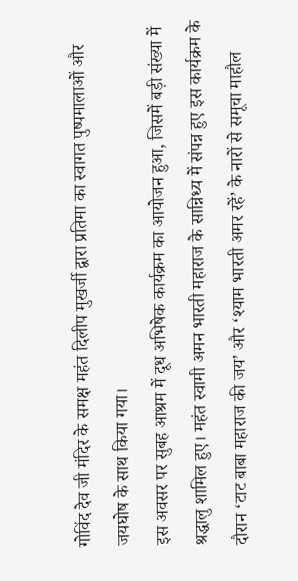गोविंद देव जी मंदिर के समक्ष महंत दिलीप मुखर्जी द्वारा प्रतिमा का स्वागत पुष्पमालाओं और जयघोष के साथ किया गया।
इस अवसर पर सुबह आश्रम में दूध अभिषेक कार्यक्रम का आयोजन हुआ, जिसमें बड़ी संख्या में श्रद्धालु शामिल हुए। महंत स्वामी अमन भारती महाराज के सान्निध्य में संपन्न हुए इस कार्यक्रम के दौरान ‘टाट बाबा महाराज की जय’ और ‘श्याम भारती अमर रहें’ के नारों से समूचा माहौल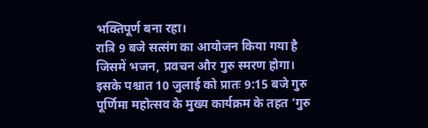भक्तिपूर्ण बना रहा।
रात्रि 9 बजे सत्संग का आयोजन किया गया है जिसमें भजन, प्रवचन और गुरु स्मरण होगा। इसके पश्चात 10 जुलाई को प्रातः 9:15 बजे गुरु पूर्णिमा महोत्सव के मुख्य कार्यक्रम के तहत ‘गुरु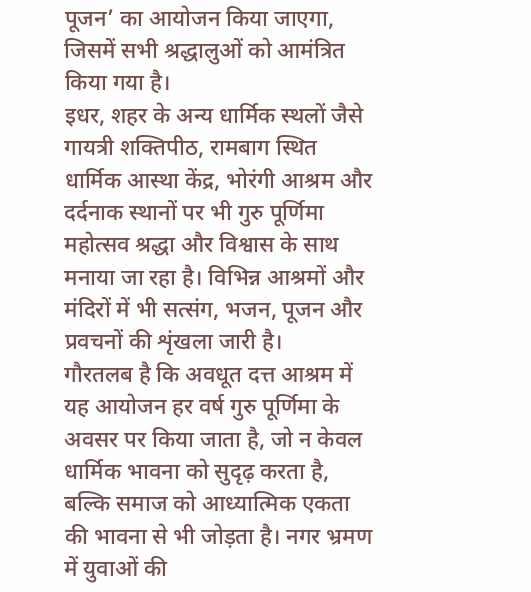पूजन’ का आयोजन किया जाएगा, जिसमें सभी श्रद्धालुओं को आमंत्रित किया गया है।
इधर, शहर के अन्य धार्मिक स्थलों जैसे गायत्री शक्तिपीठ, रामबाग स्थित धार्मिक आस्था केंद्र, भोरंगी आश्रम और दर्दनाक स्थानों पर भी गुरु पूर्णिमा महोत्सव श्रद्धा और विश्वास के साथ मनाया जा रहा है। विभिन्न आश्रमों और मंदिरों में भी सत्संग, भजन, पूजन और प्रवचनों की शृंखला जारी है।
गौरतलब है कि अवधूत दत्त आश्रम में यह आयोजन हर वर्ष गुरु पूर्णिमा के अवसर पर किया जाता है, जो न केवल धार्मिक भावना को सुदृढ़ करता है, बल्कि समाज को आध्यात्मिक एकता की भावना से भी जोड़ता है। नगर भ्रमण में युवाओं की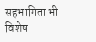सहभागिता भी विशेष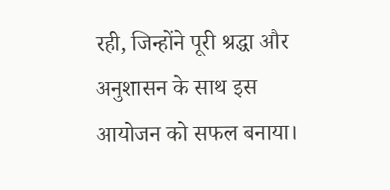रही, जिन्होंने पूरी श्रद्धा और अनुशासन के साथ इस आयोजन को सफल बनाया।